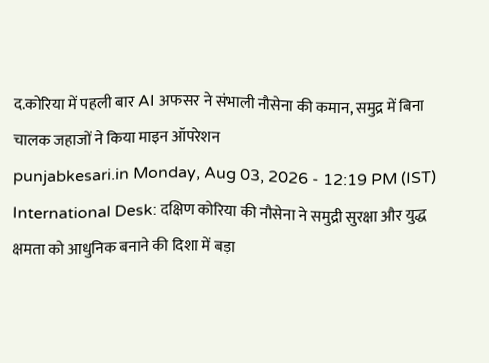द.कोरिया में पहली बार AI अफसर ने संभाली नौसेना की कमान, समुद्र में बिना चालक जहाजों ने किया माइन ऑपरेशन
punjabkesari.in Monday, Aug 03, 2026 - 12:19 PM (IST)
International Desk: दक्षिण कोरिया की नौसेना ने समुद्री सुरक्षा और युद्ध क्षमता को आधुनिक बनाने की दिशा में बड़ा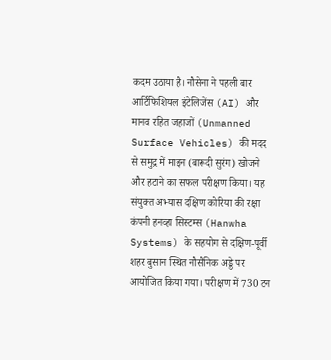कदम उठाया है। नौसेना ने पहली बार आर्टिफिशियल इंटेलिजेंस (AI) और मानव रहित जहाजों (Unmanned Surface Vehicles) की मदद से समुद्र में माइन (बारूदी सुरंग) खोजने और हटाने का सफल परीक्षण किया। यह संयुक्त अभ्यास दक्षिण कोरिया की रक्षा कंपनी हनव्हा सिस्टम्स (Hanwha Systems) के सहयोग से दक्षिण-पूर्वी शहर बुसान स्थित नौसैनिक अड्डे पर आयोजित किया गया। परीक्षण में 730 टन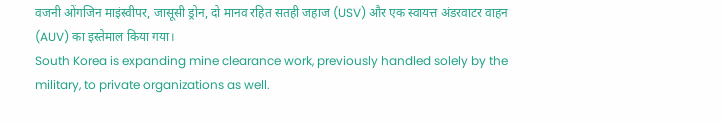वजनी ओंगजिन माइंस्वीपर, जासूसी ड्रोन, दो मानव रहित सतही जहाज (USV) और एक स्वायत्त अंडरवाटर वाहन (AUV) का इस्तेमाल किया गया।
South Korea is expanding mine clearance work, previously handled solely by the military, to private organizations as well.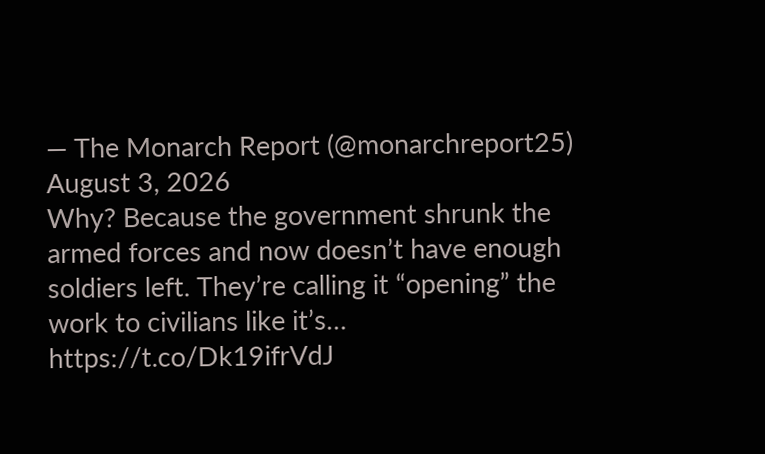— The Monarch Report (@monarchreport25) August 3, 2026
Why? Because the government shrunk the armed forces and now doesn’t have enough soldiers left. They’re calling it “opening” the work to civilians like it’s… https://t.co/Dk19ifrVdJ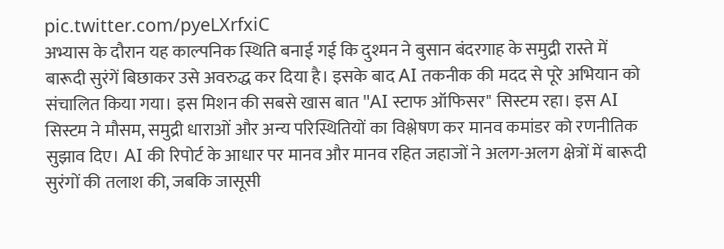pic.twitter.com/pyeLXrfxiC
अभ्यास के दौरान यह काल्पनिक स्थिति बनाई गई कि दुश्मन ने बुसान बंदरगाह के समुद्री रास्ते में बारूदी सुरंगें बिछाकर उसे अवरुद्ध कर दिया है। इसके बाद AI तकनीक की मदद से पूरे अभियान को संचालित किया गया। इस मिशन की सबसे खास बात "AI स्टाफ ऑफिसर" सिस्टम रहा। इस AI सिस्टम ने मौसम, समुद्री धाराओं और अन्य परिस्थितियों का विश्लेषण कर मानव कमांडर को रणनीतिक सुझाव दिए। AI की रिपोर्ट के आधार पर मानव और मानव रहित जहाजों ने अलग-अलग क्षेत्रों में बारूदी सुरंगों की तलाश की, जबकि जासूसी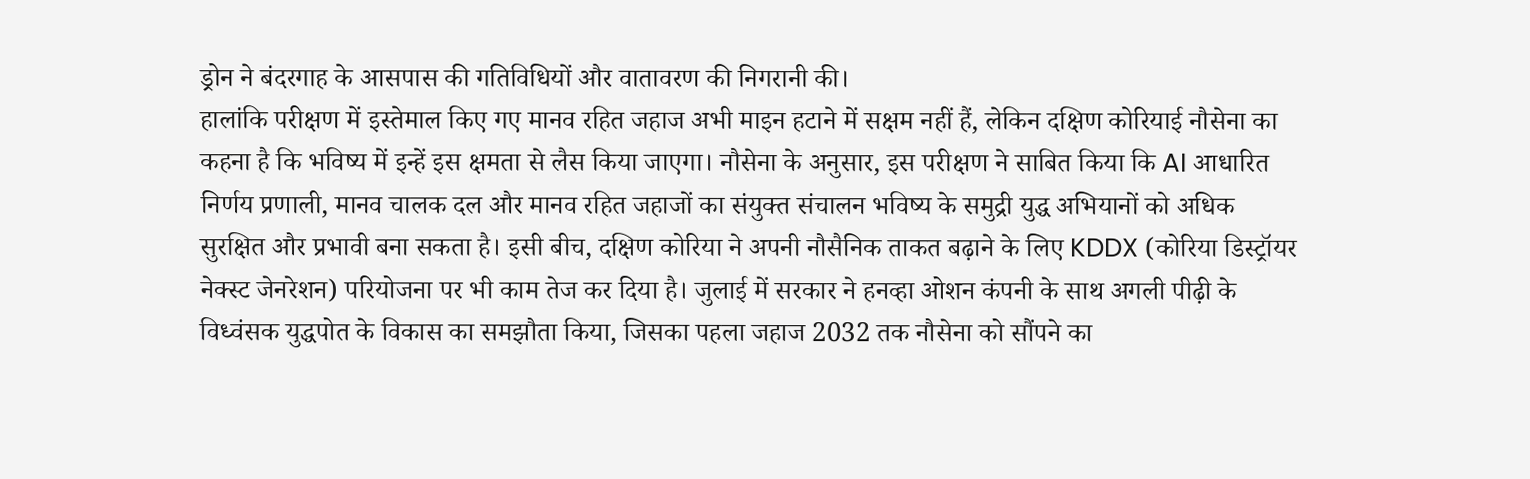ड्रोन ने बंदरगाह के आसपास की गतिविधियों और वातावरण की निगरानी की।
हालांकि परीक्षण में इस्तेमाल किए गए मानव रहित जहाज अभी माइन हटाने में सक्षम नहीं हैं, लेकिन दक्षिण कोरियाई नौसेना का कहना है कि भविष्य में इन्हें इस क्षमता से लैस किया जाएगा। नौसेना के अनुसार, इस परीक्षण ने साबित किया कि AI आधारित निर्णय प्रणाली, मानव चालक दल और मानव रहित जहाजों का संयुक्त संचालन भविष्य के समुद्री युद्ध अभियानों को अधिक सुरक्षित और प्रभावी बना सकता है। इसी बीच, दक्षिण कोरिया ने अपनी नौसैनिक ताकत बढ़ाने के लिए KDDX (कोरिया डिस्ट्रॉयर नेक्स्ट जेनरेशन) परियोजना पर भी काम तेज कर दिया है। जुलाई में सरकार ने हनव्हा ओशन कंपनी के साथ अगली पीढ़ी के विध्वंसक युद्धपोत के विकास का समझौता किया, जिसका पहला जहाज 2032 तक नौसेना को सौंपने का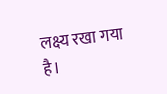लक्ष्य रखा गया है।